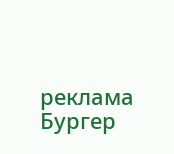реклама
Бургер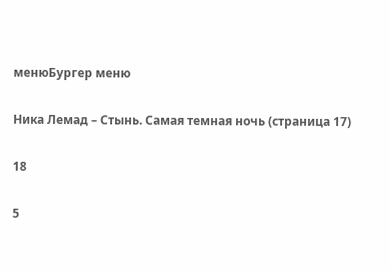менюБургер меню

Ника Лемад – Стынь. Самая темная ночь (страница 17)

18

5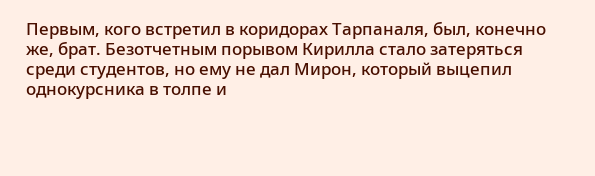Первым, кого встретил в коридорах Тарпаналя, был, конечно же, брат. Безотчетным порывом Кирилла стало затеряться среди студентов, но ему не дал Мирон, который выцепил однокурсника в толпе и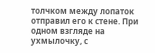толчком между лопаток отправил его к стене. При одном взгляде на ухмылочку, с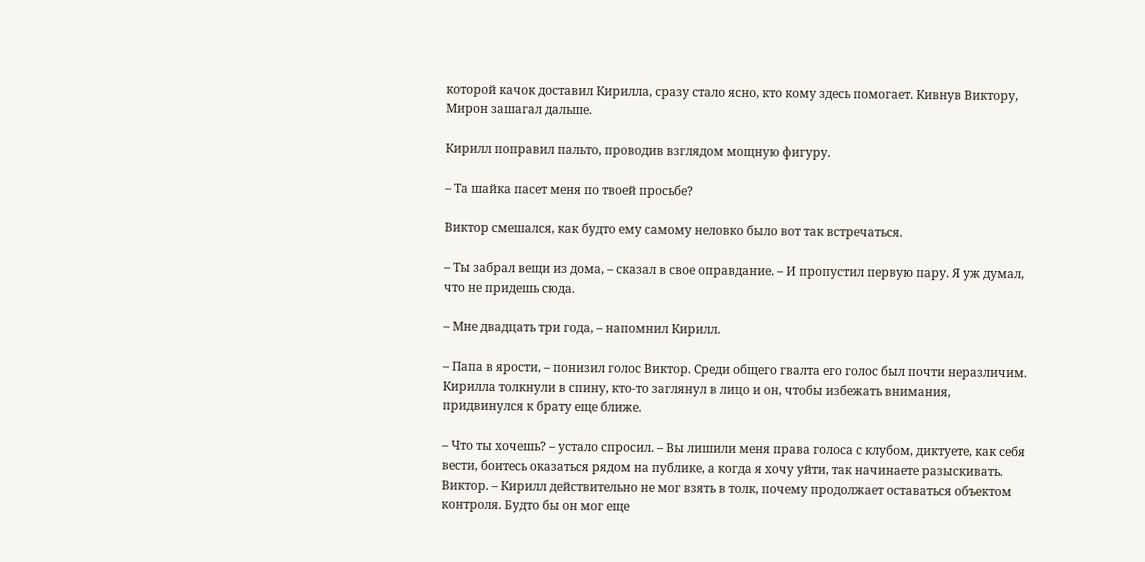которой качок доставил Кирилла, сразу стало ясно, кто кому здесь помогает. Кивнув Виктору, Мирон зашагал дальше.

Кирилл поправил пальто, проводив взглядом мощную фигуру.

– Та шайка пасет меня по твоей просьбе?

Виктор смешался, как будто ему самому неловко было вот так встречаться.

– Ты забрал вещи из дома, – сказал в свое оправдание. – И пропустил первую пару. Я уж думал, что не придешь сюда.

– Мне двадцать три года, – напомнил Кирилл.

– Папа в ярости, – понизил голос Виктор. Среди общего гвалта его голос был почти неразличим. Кирилла толкнули в спину, кто-то заглянул в лицо и он, чтобы избежать внимания, придвинулся к брату еще ближе.

– Что ты хочешь? – устало спросил. – Вы лишили меня права голоса с клубом, диктуете, как себя вести, боитесь оказаться рядом на публике, а когда я хочу уйти, так начинаете разыскивать. Виктор. – Кирилл действительно не мог взять в толк, почему продолжает оставаться объектом контроля. Будто бы он мог еще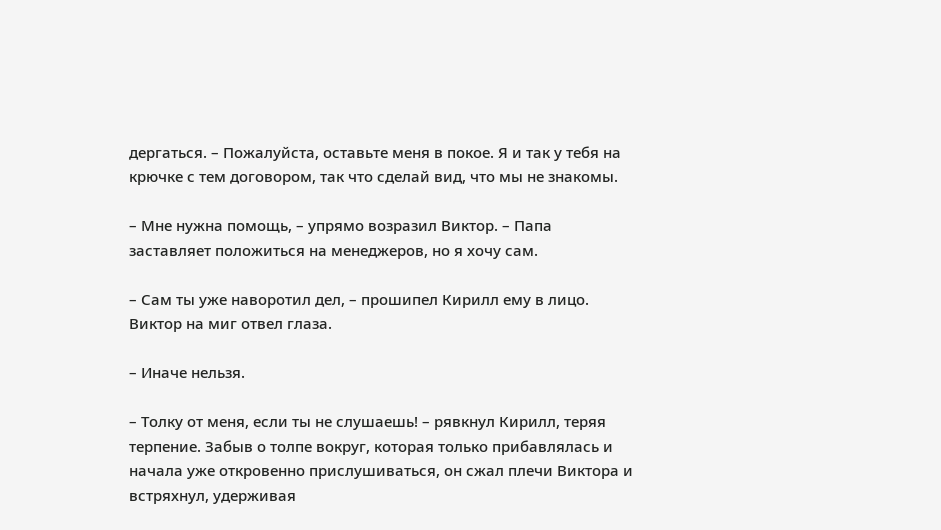дергаться. – Пожалуйста, оставьте меня в покое. Я и так у тебя на крючке с тем договором, так что сделай вид, что мы не знакомы.

– Мне нужна помощь, – упрямо возразил Виктор. – Папа заставляет положиться на менеджеров, но я хочу сам.

– Сам ты уже наворотил дел, – прошипел Кирилл ему в лицо. Виктор на миг отвел глаза.

– Иначе нельзя.

– Толку от меня, если ты не слушаешь! – рявкнул Кирилл, теряя терпение. Забыв о толпе вокруг, которая только прибавлялась и начала уже откровенно прислушиваться, он сжал плечи Виктора и встряхнул, удерживая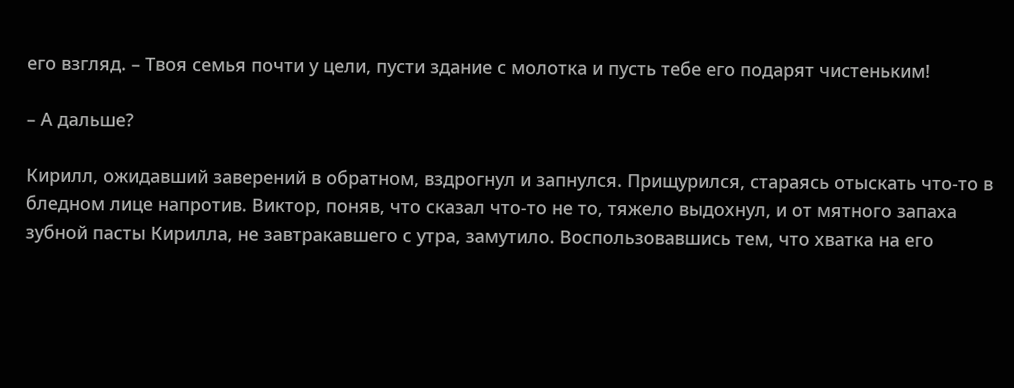его взгляд. – Твоя семья почти у цели, пусти здание с молотка и пусть тебе его подарят чистеньким!

– А дальше?

Кирилл, ожидавший заверений в обратном, вздрогнул и запнулся. Прищурился, стараясь отыскать что-то в бледном лице напротив. Виктор, поняв, что сказал что-то не то, тяжело выдохнул, и от мятного запаха зубной пасты Кирилла, не завтракавшего с утра, замутило. Воспользовавшись тем, что хватка на его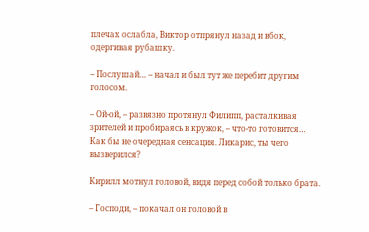плечах ослабла, Виктор отпрянул назад и вбок, одергивая рубашку.

– Послушай… – начал и был тут же перебит другим голосом.

– Ой-ой, – развязно протянул Филипп, расталкивая зрителей и пробираясь в кружок, – что-то готовится… Как бы не очередная сенсация. Ликарис, ты чего вызверился?

Кирилл мотнул головой, видя перед собой только брата.

– Господи, – покачал он головой в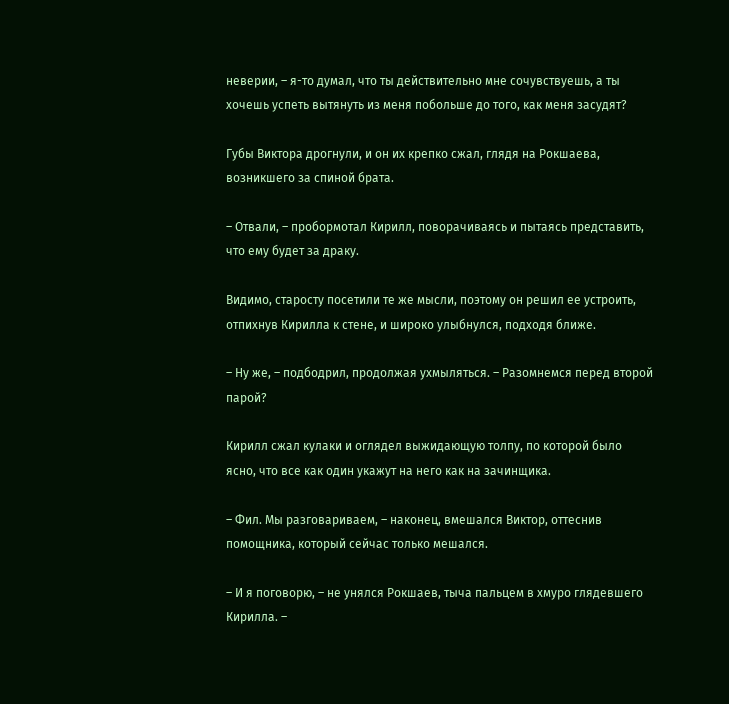неверии, – я-то думал, что ты действительно мне сочувствуешь, а ты хочешь успеть вытянуть из меня побольше до того, как меня засудят?

Губы Виктора дрогнули, и он их крепко сжал, глядя на Рокшаева, возникшего за спиной брата.

– Отвали, – пробормотал Кирилл, поворачиваясь и пытаясь представить, что ему будет за драку.

Видимо, старосту посетили те же мысли, поэтому он решил ее устроить, отпихнув Кирилла к стене, и широко улыбнулся, подходя ближе.

– Ну же, – подбодрил, продолжая ухмыляться. – Разомнемся перед второй парой?

Кирилл сжал кулаки и оглядел выжидающую толпу, по которой было ясно, что все как один укажут на него как на зачинщика.

– Фил. Мы разговариваем, – наконец, вмешался Виктор, оттеснив помощника, который сейчас только мешался.

– И я поговорю, – не унялся Рокшаев, тыча пальцем в хмуро глядевшего Кирилла. –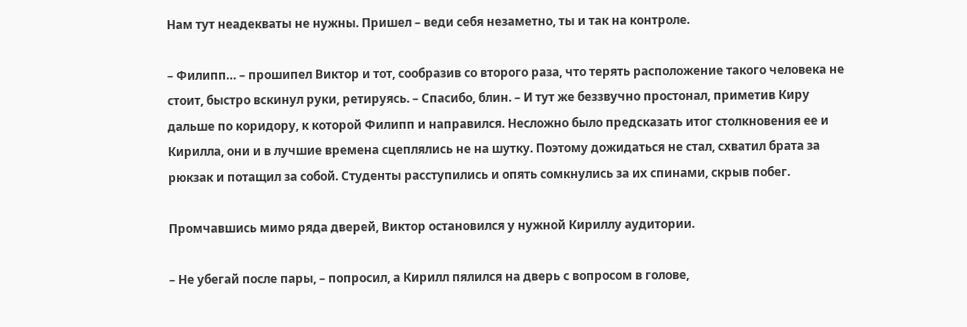Нам тут неадекваты не нужны. Пришел – веди себя незаметно, ты и так на контроле.

– Филипп… – прошипел Виктор и тот, сообразив со второго раза, что терять расположение такого человека не стоит, быстро вскинул руки, ретируясь. – Спасибо, блин. – И тут же беззвучно простонал, приметив Киру дальше по коридору, к которой Филипп и направился. Несложно было предсказать итог столкновения ее и Кирилла, они и в лучшие времена сцеплялись не на шутку. Поэтому дожидаться не стал, схватил брата за рюкзак и потащил за собой. Студенты расступились и опять сомкнулись за их спинами, скрыв побег.

Промчавшись мимо ряда дверей, Виктор остановился у нужной Кириллу аудитории.

– Не убегай после пары, – попросил, а Кирилл пялился на дверь с вопросом в голове,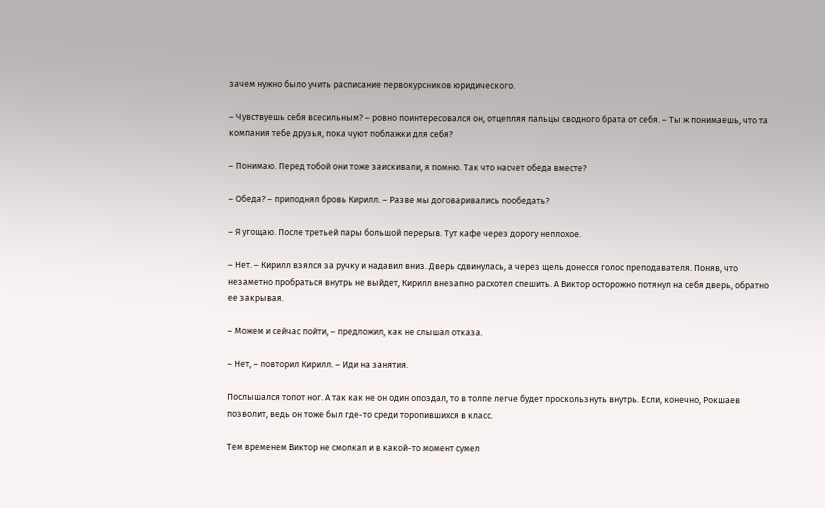зачем нужно было учить расписание первокурсников юридического.

– Чувствуешь себя всесильным? – ровно поинтересовался он, отцепляя пальцы сводного брата от себя. – Ты ж понимаешь, что та компания тебе друзья, пока чуют поблажки для себя?

– Понимаю. Перед тобой они тоже заискивали, я помню. Так что насчет обеда вместе?

– Обеда? – приподнял бровь Кирилл. – Разве мы договаривались пообедать?

– Я угощаю. После третьей пары большой перерыв. Тут кафе через дорогу неплохое.

– Нет. – Кирилл взялся за ручку и надавил вниз. Дверь сдвинулась, а через щель донесся голос преподавателя. Поняв, что незаметно пробраться внутрь не выйдет, Кирилл внезапно расхотел спешить. А Виктор осторожно потянул на себя дверь, обратно ее закрывая.

– Можем и сейчас пойти, – предложил, как не слышал отказа.

– Нет, – повторил Кирилл. – Иди на занятия.

Послышался топот ног. А так как не он один опоздал, то в толпе легче будет проскользнуть внутрь. Если, конечно, Рокшаев позволит, ведь он тоже был где-то среди торопившихся в класс.

Тем временем Виктор не смолкал и в какой-то момент сумел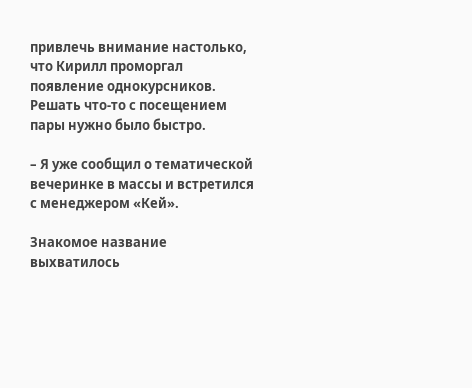привлечь внимание настолько, что Кирилл проморгал появление однокурсников. Решать что-то с посещением пары нужно было быстро.

– Я уже сообщил о тематической вечеринке в массы и встретился с менеджером «Кей».

Знакомое название выхватилось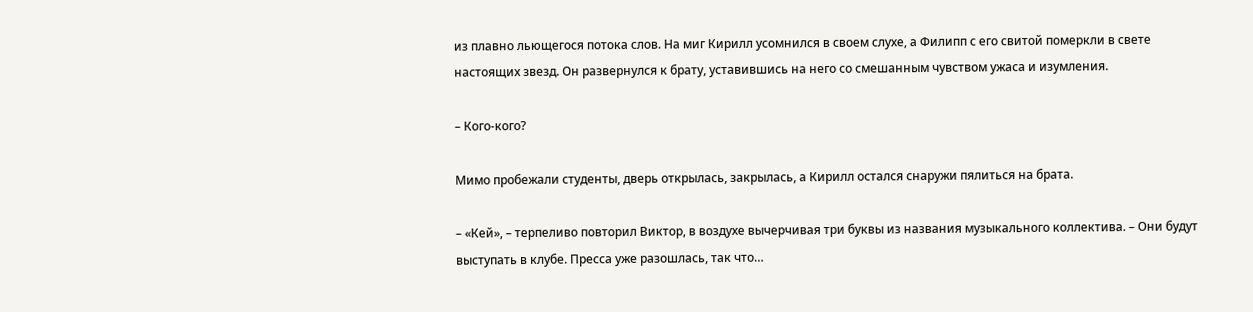из плавно льющегося потока слов. На миг Кирилл усомнился в своем слухе, а Филипп с его свитой померкли в свете настоящих звезд. Он развернулся к брату, уставившись на него со смешанным чувством ужаса и изумления.

– Кого-кого?

Мимо пробежали студенты, дверь открылась, закрылась, а Кирилл остался снаружи пялиться на брата.

– «Кей», – терпеливо повторил Виктор, в воздухе вычерчивая три буквы из названия музыкального коллектива. – Они будут выступать в клубе. Пресса уже разошлась, так что…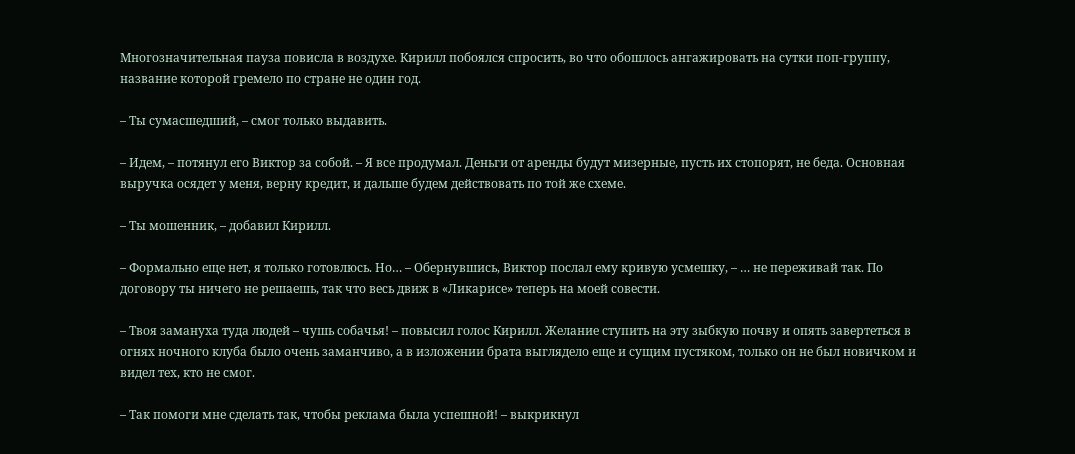Многозначительная пауза повисла в воздухе. Кирилл побоялся спросить, во что обошлось ангажировать на сутки поп-группу, название которой гремело по стране не один год.

– Ты сумасшедший, – смог только выдавить.

– Идем, – потянул его Виктор за собой. – Я все продумал. Деньги от аренды будут мизерные, пусть их стопорят, не беда. Основная выручка осядет у меня, верну кредит, и дальше будем действовать по той же схеме.

– Ты мошенник, – добавил Кирилл.

– Формально еще нет, я только готовлюсь. Но… – Обернувшись, Виктор послал ему кривую усмешку, – … не переживай так. По договору ты ничего не решаешь, так что весь движ в «Ликарисе» теперь на моей совести.

– Твоя замануха туда людей – чушь собачья! – повысил голос Кирилл. Желание ступить на эту зыбкую почву и опять завертеться в огнях ночного клуба было очень заманчиво, а в изложении брата выглядело еще и сущим пустяком, только он не был новичком и видел тех, кто не смог.

– Так помоги мне сделать так, чтобы реклама была успешной! – выкрикнул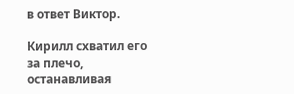в ответ Виктор.

Кирилл схватил его за плечо, останавливая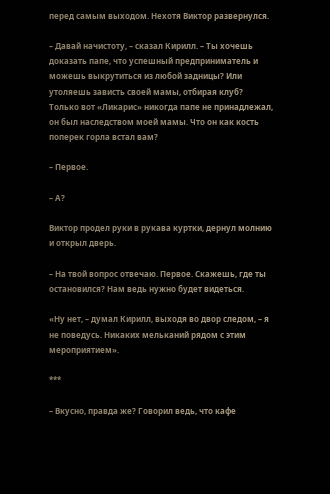перед самым выходом. Нехотя Виктор развернулся.

– Давай начистоту, – сказал Кирилл. – Ты хочешь доказать папе, что успешный предприниматель и можешь выкрутиться из любой задницы? Или утоляешь зависть своей мамы, отбирая клуб? Только вот «Ликарис» никогда папе не принадлежал, он был наследством моей мамы. Что он как кость поперек горла встал вам?

– Первое.

– А?

Виктор продел руки в рукава куртки, дернул молнию и открыл дверь.

– На твой вопрос отвечаю. Первое. Скажешь, где ты остановился? Нам ведь нужно будет видеться.

«Ну нет, – думал Кирилл, выходя во двор следом, – я не поведусь. Никаких мельканий рядом с этим мероприятием».

***

– Вкусно, правда же? Говорил ведь, что кафе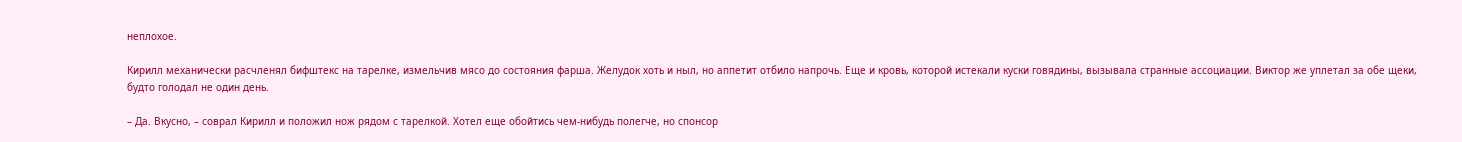неплохое.

Кирилл механически расчленял бифштекс на тарелке, измельчив мясо до состояния фарша. Желудок хоть и ныл, но аппетит отбило напрочь. Еще и кровь, которой истекали куски говядины, вызывала странные ассоциации. Виктор же уплетал за обе щеки, будто голодал не один день.

– Да. Вкусно, – соврал Кирилл и положил нож рядом с тарелкой. Хотел еще обойтись чем-нибудь полегче, но спонсор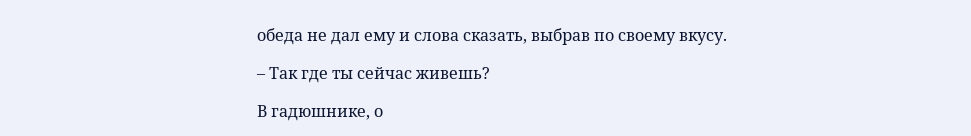обеда не дал ему и слова сказать, выбрав по своему вкусу.

– Так где ты сейчас живешь?

В гадюшнике, о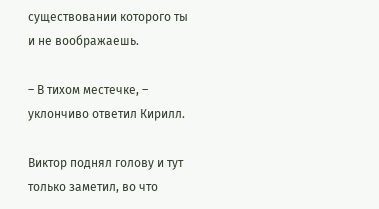существовании которого ты и не воображаешь.

– В тихом местечке, – уклончиво ответил Кирилл.

Виктор поднял голову и тут только заметил, во что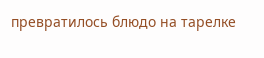превратилось блюдо на тарелке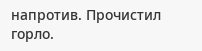напротив. Прочистил горло.